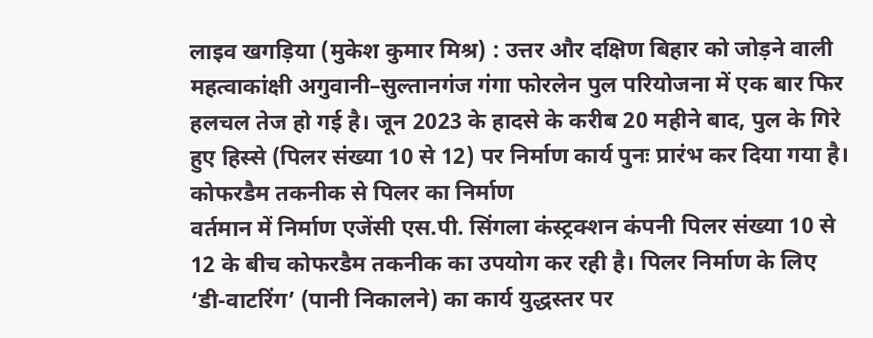लाइव खगड़िया (मुकेश कुमार मिश्र) : उत्तर और दक्षिण बिहार को जोड़ने वाली महत्वाकांक्षी अगुवानी–सुल्तानगंज गंगा फोरलेन पुल परियोजना में एक बार फिर हलचल तेज हो गई है। जून 2023 के हादसे के करीब 20 महीने बाद, पुल के गिरे हुए हिस्से (पिलर संख्या 10 से 12) पर निर्माण कार्य पुनः प्रारंभ कर दिया गया है।
कोफरडैम तकनीक से पिलर का निर्माण
वर्तमान में निर्माण एजेंसी एस.पी. सिंगला कंस्ट्रक्शन कंपनी पिलर संख्या 10 से 12 के बीच कोफरडैम तकनीक का उपयोग कर रही है। पिलर निर्माण के लिए ‘डी-वाटरिंग’ (पानी निकालने) का कार्य युद्धस्तर पर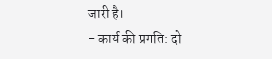जारी है।
- कार्य की प्रगति: दो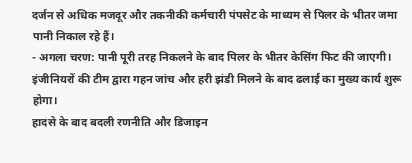दर्जन से अधिक मजदूर और तकनीकी कर्मचारी पंपसेट के माध्यम से पिलर के भीतर जमा पानी निकाल रहे हैं।
- अगला चरण: पानी पूरी तरह निकलने के बाद पिलर के भीतर केसिंग फिट की जाएगी। इंजीनियरों की टीम द्वारा गहन जांच और हरी झंडी मिलने के बाद ढलाई का मुख्य कार्य शुरू होगा।
हादसे के बाद बदली रणनीति और डिजाइन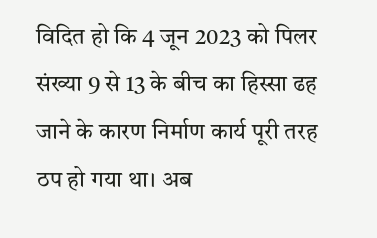विदित हो कि 4 जून 2023 को पिलर संख्या 9 से 13 के बीच का हिस्सा ढह जाने के कारण निर्माण कार्य पूरी तरह ठप हो गया था। अब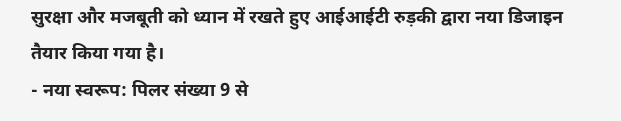सुरक्षा और मजबूती को ध्यान में रखते हुए आईआईटी रुड़की द्वारा नया डिजाइन तैयार किया गया है।
- नया स्वरूप: पिलर संख्या 9 से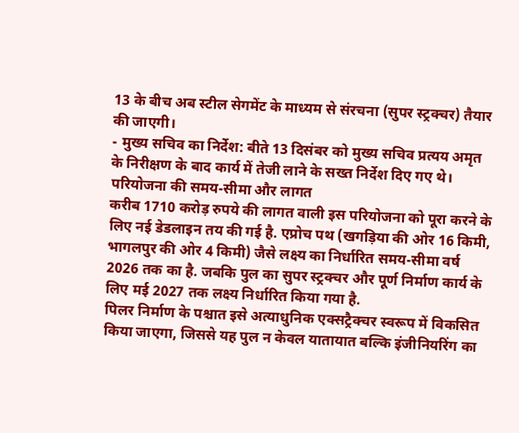13 के बीच अब स्टील सेगमेंट के माध्यम से संरचना (सुपर स्ट्रक्चर) तैयार की जाएगी।
- मुख्य सचिव का निर्देश: बीते 13 दिसंबर को मुख्य सचिव प्रत्यय अमृत के निरीक्षण के बाद कार्य में तेजी लाने के सख्त निर्देश दिए गए थे।
परियोजना की समय-सीमा और लागत
करीब 1710 करोड़ रुपये की लागत वाली इस परियोजना को पूरा करने के लिए नई डेडलाइन तय की गई है. एप्रोच पथ (खगड़िया की ओर 16 किमी, भागलपुर की ओर 4 किमी) जैसे लक्ष्य का निर्धारित समय-सीमा वर्ष 2026 तक का है. जबकि पुल का सुपर स्ट्रक्चर और पूर्ण निर्माण कार्य के लिए मई 2027 तक लक्ष्य निर्धारित किया गया है.
पिलर निर्माण के पश्चात इसे अत्याधुनिक एक्सट्रैक्चर स्वरूप में विकसित किया जाएगा, जिससे यह पुल न केवल यातायात बल्कि इंजीनियरिंग का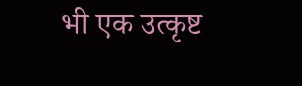भी एक उत्कृष्ट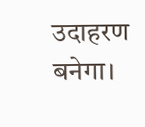उदाहरण बनेगा।